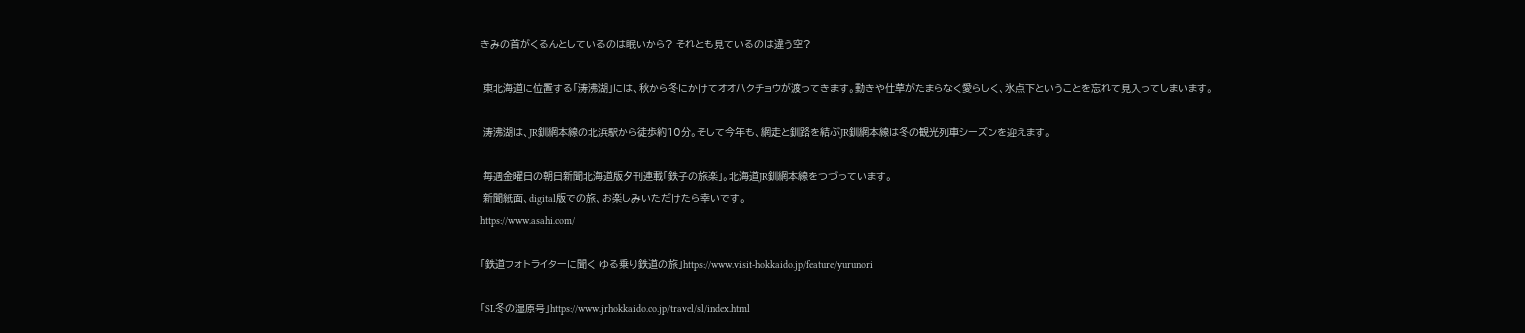きみの首がくるんとしているのは眠いから? それとも見ているのは違う空?

 東北海道に位置する「涛沸湖」には、秋から冬にかけてオオハクチョウが渡ってきます。動きや仕草がたまらなく愛らしく、氷点下ということを忘れて見入ってしまいます。

 涛沸湖は、JR釧網本線の北浜駅から徒歩約10分。そして今年も、網走と釧路を結ぶJR釧網本線は冬の観光列車シーズンを迎えます。

 毎週金曜日の朝日新聞北海道版夕刊連載「鉄子の旅楽」。北海道JR釧網本線をつづっています。
 新聞紙面、digital版での旅、お楽しみいただけたら幸いです。
https://www.asahi.com/

「鉄道フォトライターに聞く ゆる乗り鉄道の旅」https://www.visit-hokkaido.jp/feature/yurunori

「SL冬の湿原号」https://www.jrhokkaido.co.jp/travel/sl/index.html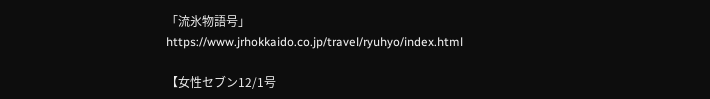「流氷物語号」https://www.jrhokkaido.co.jp/travel/ryuhyo/index.html

【女性セブン12/1号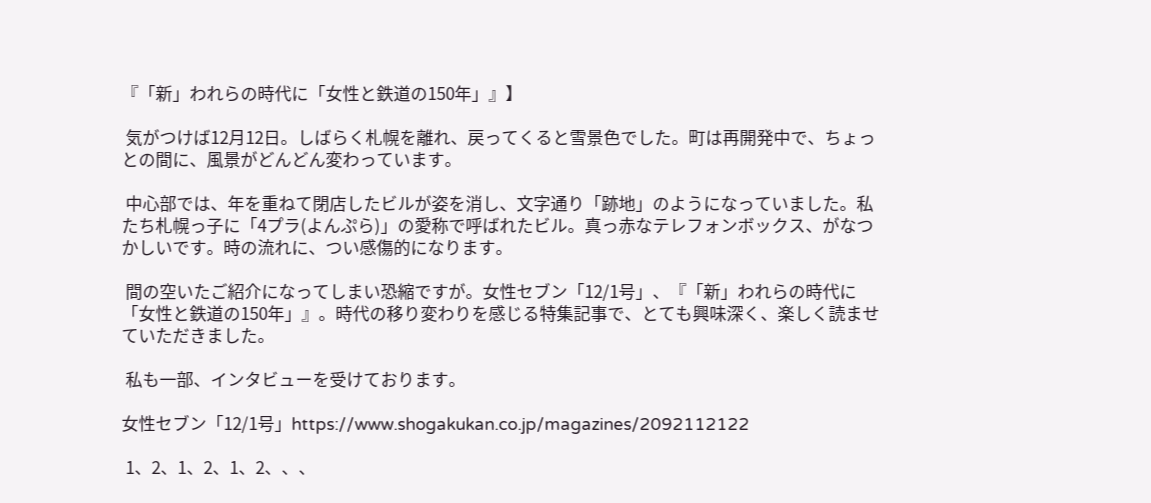『「新」われらの時代に「女性と鉄道の150年」』】

 気がつけば12月12日。しばらく札幌を離れ、戻ってくると雪景色でした。町は再開発中で、ちょっとの間に、風景がどんどん変わっています。

 中心部では、年を重ねて閉店したビルが姿を消し、文字通り「跡地」のようになっていました。私たち札幌っ子に「4プラ(よんぷら)」の愛称で呼ばれたビル。真っ赤なテレフォンボックス、がなつかしいです。時の流れに、つい感傷的になります。

 間の空いたご紹介になってしまい恐縮ですが。女性セブン「12/1号」、『「新」われらの時代に 「女性と鉄道の150年」』。時代の移り変わりを感じる特集記事で、とても興味深く、楽しく読ませていただきました。

 私も一部、インタビューを受けております。

女性セブン「12/1号」https://www.shogakukan.co.jp/magazines/2092112122

 1、2、1、2、1、2、、、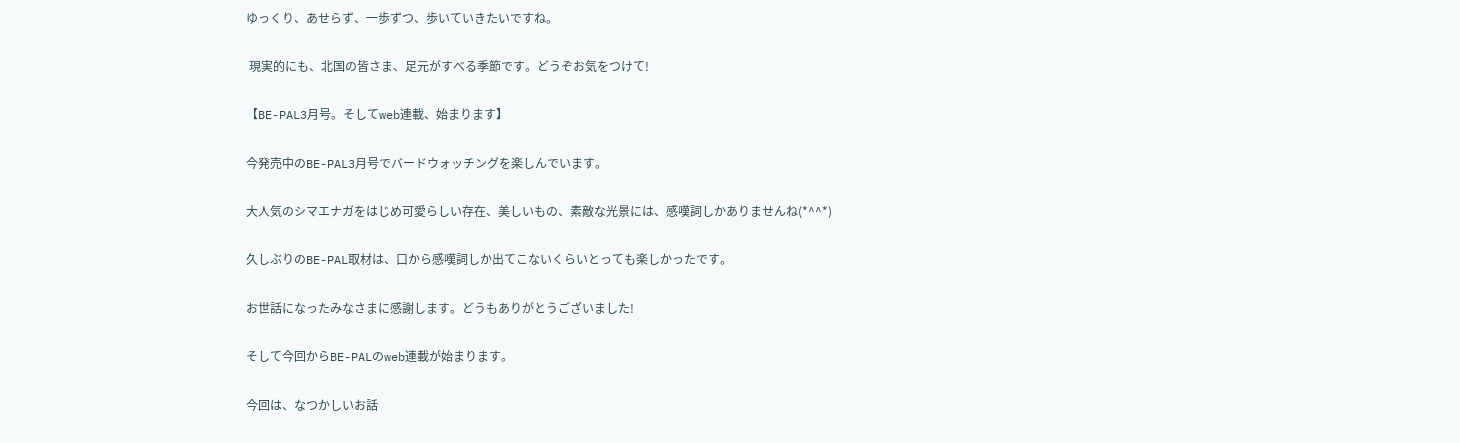ゆっくり、あせらず、一歩ずつ、歩いていきたいですね。

 現実的にも、北国の皆さま、足元がすべる季節です。どうぞお気をつけて!

【BE-PAL3月号。そしてweb連載、始まります】

今発売中のBE-PAL3月号でバードウォッチングを楽しんでいます。

大人気のシマエナガをはじめ可愛らしい存在、美しいもの、素敵な光景には、感嘆詞しかありませんね(*^^*)

久しぶりのBE-PAL取材は、口から感嘆詞しか出てこないくらいとっても楽しかったです。

お世話になったみなさまに感謝します。どうもありがとうございました!

そして今回からBE-PALのweb連載が始まります。

今回は、なつかしいお話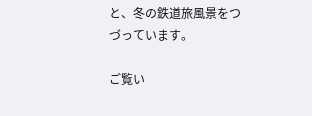と、冬の鉄道旅風景をつづっています。

ご覧い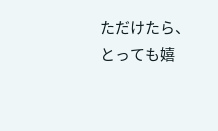ただけたら、とっても嬉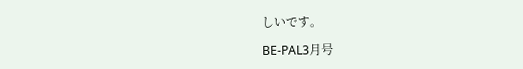しいです。

BE-PAL3月号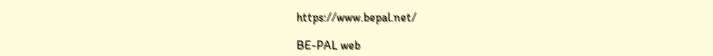https://www.bepal.net/

BE-PAL web